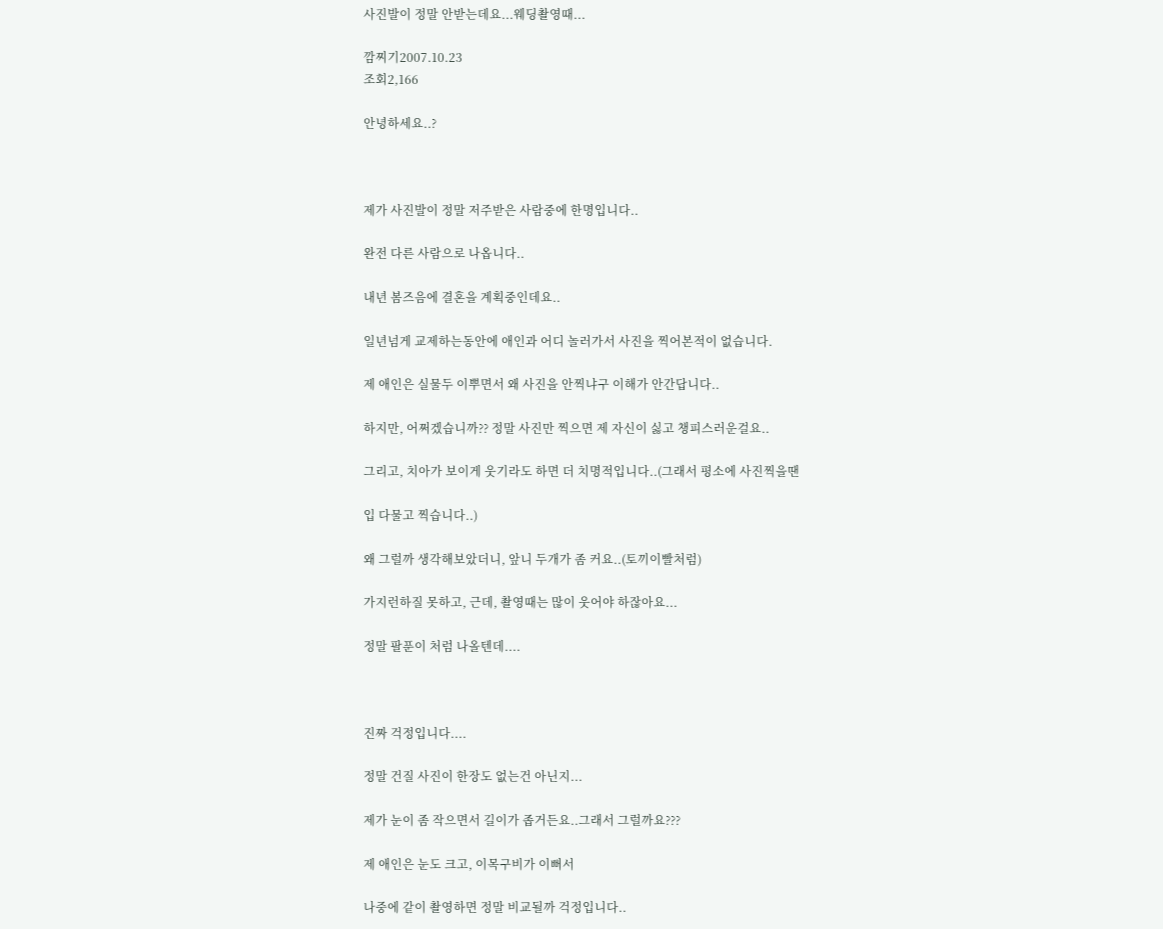사진발이 정말 안받는데요...웨딩촬영때...

깜찌기2007.10.23
조회2,166

안녕하세요..?



제가 사진발이 정말 저주받은 사람중에 한명입니다..

완전 다른 사람으로 나옵니다..

내년 봄즈음에 결혼을 계획중인데요..

일년넘게 교제하는동안에 애인과 어디 놀러가서 사진을 찍어본적이 없습니다.

제 애인은 실물두 이뿌면서 왜 사진을 안찍냐구 이해가 안간답니다..

하지만, 어쩌겠습니까?? 정말 사진만 찍으면 제 자신이 싫고 챙피스러운걸요..

그리고, 치아가 보이게 웃기라도 하면 더 치명적입니다..(그래서 평소에 사진찍을땐

입 다물고 찍습니다..)

왜 그럴까 생각해보았더니, 앞니 두개가 좀 커요..(토끼이빨처럼)

가지런하질 못하고, 근데, 촬영때는 많이 웃어야 하잖아요...

정말 팔푼이 처럼 나올텐데....



진짜 걱정입니다....

정말 건질 사진이 한장도 없는건 아닌지...

제가 눈이 좀 작으면서 길이가 좁거든요..그래서 그럴까요???

제 애인은 눈도 크고, 이목구비가 이뻐서

나중에 같이 촬영하면 정말 비교될까 걱정입니다..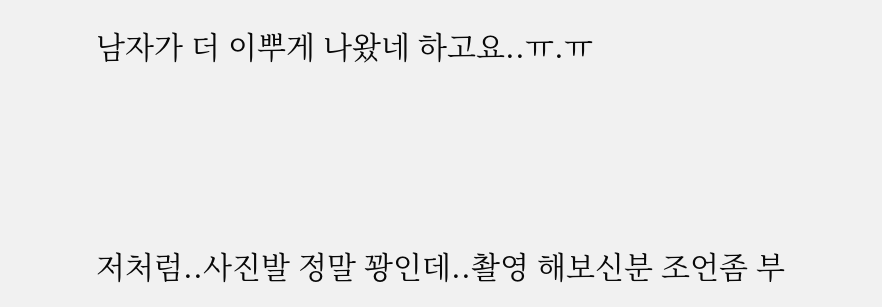남자가 더 이뿌게 나왔네 하고요..ㅠ.ㅠ



저처럼..사진발 정말 꽝인데..촬영 해보신분 조언좀 부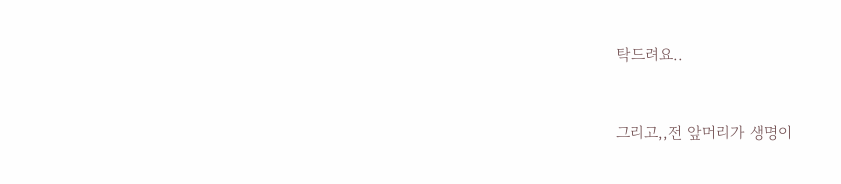탁드려요..



그리고,,전 앞머리가 생명이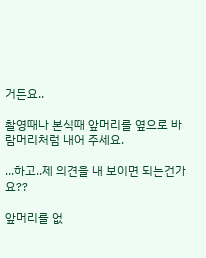거든요..

촬영때나 본식때 앞머리를 옆으로 바람머리처럼 내어 주세요.

...하고..제 의견을 내 보이면 되는건가요??

앞머리를 없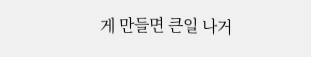게 만들면 큰일 나거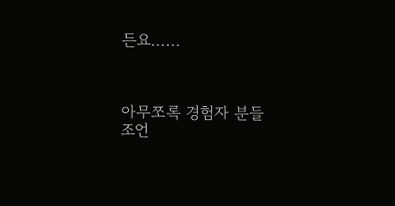든요......



아무쪼록 경험자 분들 조언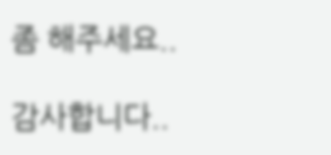좀 해주세요..

감사합니다..